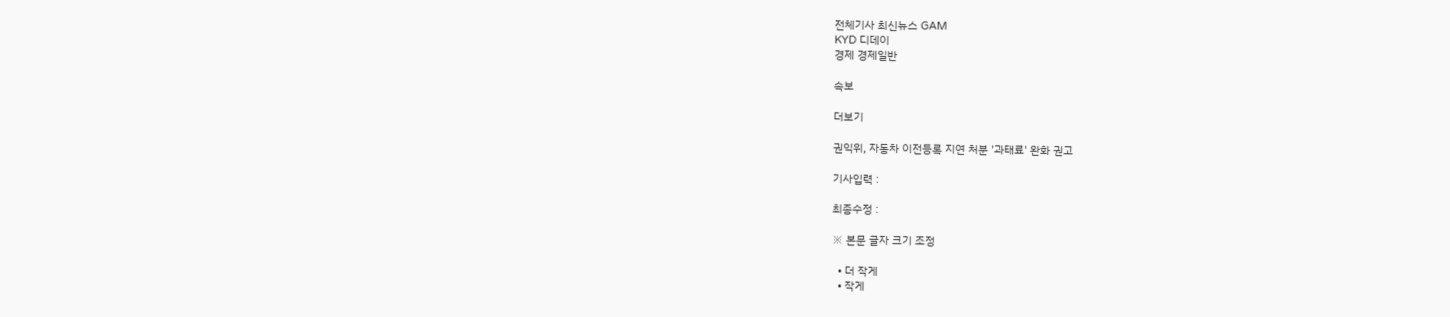전체기사 최신뉴스 GAM
KYD 디데이
경제 경제일반

속보

더보기

권익위, 자동차 이전등록 지연 처분 '과태료' 완화 권고

기사입력 :

최종수정 :

※ 본문 글자 크기 조정

  • 더 작게
  • 작게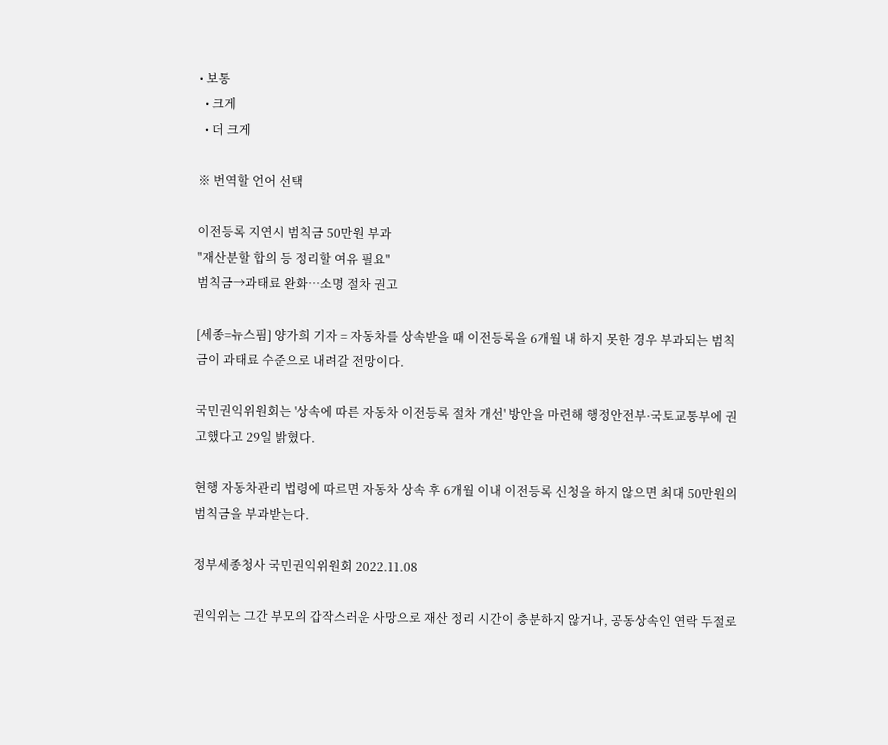• 보통
  • 크게
  • 더 크게

※ 번역할 언어 선택

이전등록 지연시 범칙금 50만원 부과
"재산분할 합의 등 정리할 여유 필요"
범칙금→과태료 완화…소명 절차 권고

[세종=뉴스핌] 양가희 기자 = 자동차를 상속받을 때 이전등록을 6개월 내 하지 못한 경우 부과되는 범칙금이 과태료 수준으로 내려갈 전망이다.

국민권익위원회는 '상속에 따른 자동차 이전등록 절차 개선' 방안을 마련해 행정안전부·국토교통부에 권고했다고 29일 밝혔다.

현행 자동차관리 법령에 따르면 자동차 상속 후 6개월 이내 이전등록 신청을 하지 않으면 최대 50만원의 범칙금을 부과받는다.

정부세종청사 국민권익위원회 2022.11.08

권익위는 그간 부모의 갑작스러운 사망으로 재산 정리 시간이 충분하지 않거나, 공동상속인 연락 두절로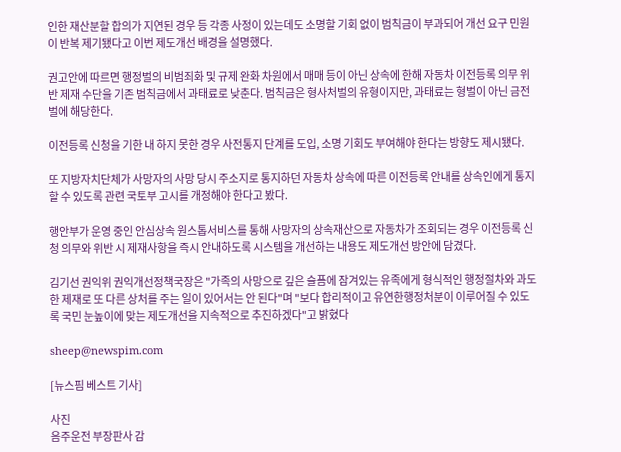인한 재산분할 합의가 지연된 경우 등 각종 사정이 있는데도 소명할 기회 없이 범칙금이 부과되어 개선 요구 민원이 반복 제기됐다고 이번 제도개선 배경을 설명했다.

권고안에 따르면 행정벌의 비범죄화 및 규제 완화 차원에서 매매 등이 아닌 상속에 한해 자동차 이전등록 의무 위반 제재 수단을 기존 범칙금에서 과태료로 낮춘다. 범칙금은 형사처벌의 유형이지만, 과태료는 형벌이 아닌 금전벌에 해당한다.

이전등록 신청을 기한 내 하지 못한 경우 사전통지 단계를 도입, 소명 기회도 부여해야 한다는 방향도 제시됐다.

또 지방자치단체가 사망자의 사망 당시 주소지로 통지하던 자동차 상속에 따른 이전등록 안내를 상속인에게 통지할 수 있도록 관련 국토부 고시를 개정해야 한다고 봤다.

행안부가 운영 중인 안심상속 원스톱서비스를 통해 사망자의 상속재산으로 자동차가 조회되는 경우 이전등록 신청 의무와 위반 시 제재사항을 즉시 안내하도록 시스템을 개선하는 내용도 제도개선 방안에 담겼다.

김기선 권익위 권익개선정책국장은 "가족의 사망으로 깊은 슬픔에 잠겨있는 유족에게 형식적인 행정절차와 과도한 제재로 또 다른 상처를 주는 일이 있어서는 안 된다"며 "보다 합리적이고 유연한행정처분이 이루어질 수 있도록 국민 눈높이에 맞는 제도개선을 지속적으로 추진하겠다"고 밝혔다

sheep@newspim.com

[뉴스핌 베스트 기사]

사진
음주운전 부장판사 감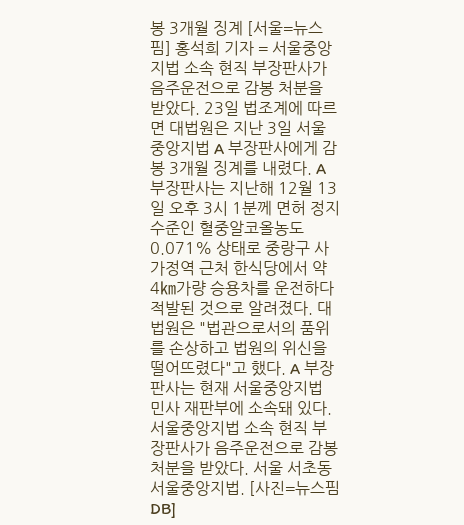봉 3개월 징계 [서울=뉴스핌] 홍석희 기자 = 서울중앙지법 소속 현직 부장판사가 음주운전으로 감봉 처분을 받았다. 23일 법조계에 따르면 대법원은 지난 3일 서울중앙지법 A 부장판사에게 감봉 3개월 징계를 내렸다. A 부장판사는 지난해 12월 13일 오후 3시 1분께 면허 정지 수준인 혈중알코올농도 0.071% 상태로 중랑구 사가정역 근처 한식당에서 약 4㎞가량 승용차를 운전하다 적발된 것으로 알려졌다. 대법원은 "법관으로서의 품위를 손상하고 법원의 위신을 떨어뜨렸다"고 했다. A 부장판사는 현재 서울중앙지법 민사 재판부에 소속돼 있다. 서울중앙지법 소속 현직 부장판사가 음주운전으로 감봉 처분을 받았다. 서울 서초동 서울중앙지법. [사진=뉴스핌DB]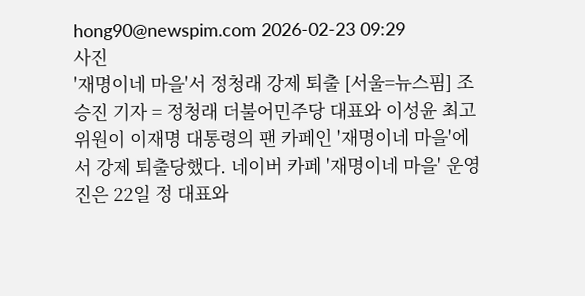hong90@newspim.com 2026-02-23 09:29
사진
'재명이네 마을'서 정청래 강제 퇴출 [서울=뉴스핌] 조승진 기자 = 정청래 더불어민주당 대표와 이성윤 최고위원이 이재명 대통령의 팬 카페인 '재명이네 마을'에서 강제 퇴출당했다. 네이버 카페 '재명이네 마을' 운영진은 22일 정 대표와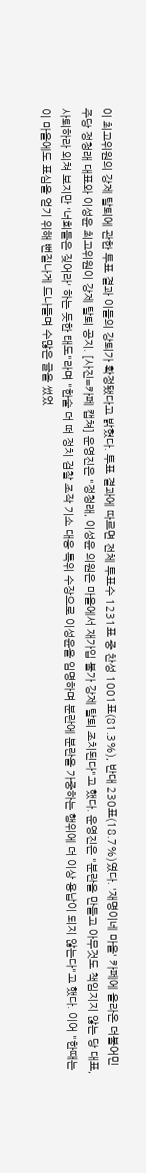이 최고위원의 강제 탈퇴에 관한 투표 결과 이들의 강퇴가 확정됐다고 밝혔다. 투표 결과에 따르면 전체 투표수 1231표 중 찬성 1001표(81.3%), 반대 230표(18.7%)였다. '재명이네 마을' 카페에 올라온 더불어민주당 정청래 대표와 이성윤 최고위원이 강제 탈퇴 공지. [사진=카페 캡쳐] 운영진은 "정청래, 이성윤 의원은 마을에서 재가입 불가 강제 탈퇴 조치된다"고 했다. 운영진은 "분란을 만들고 아무것도 책임지지 않는 당 대표, 사퇴하라 외쳐 보지만 '너희들은 짖어라' 하는 듯한 태도"라며 "한술 더 떠 정치 검찰 조작 기소 대응 특위 수장으로 이성윤을 임명하며 분란에 분란을 가중하는 행위에 더 이상 용납이 되지 않는다"고 했다. 이어 "한때는 이 마을에도 표심을 얻기 위해 뻔질나게 드나들며 수많은 글을 썼었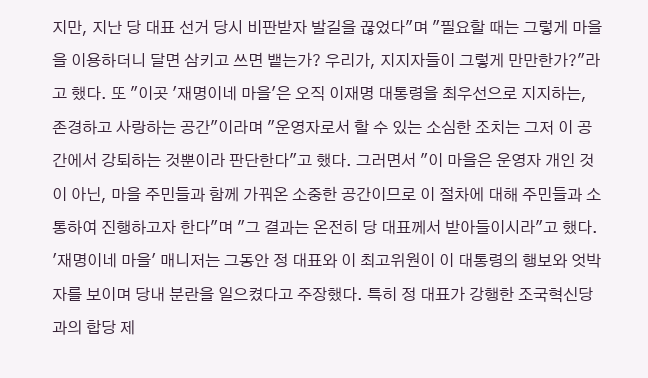지만, 지난 당 대표 선거 당시 비판받자 발길을 끊었다"며 "필요할 때는 그렇게 마을을 이용하더니 달면 삼키고 쓰면 뱉는가? 우리가, 지지자들이 그렇게 만만한가?"라고 했다. 또 "이곳 '재명이네 마을'은 오직 이재명 대통령을 최우선으로 지지하는, 존경하고 사랑하는 공간"이라며 "운영자로서 할 수 있는 소심한 조치는 그저 이 공간에서 강퇴하는 것뿐이라 판단한다"고 했다. 그러면서 "이 마을은 운영자 개인 것이 아닌, 마을 주민들과 함께 가꿔온 소중한 공간이므로 이 절차에 대해 주민들과 소통하여 진행하고자 한다"며 "그 결과는 온전히 당 대표께서 받아들이시라"고 했다. '재명이네 마을' 매니저는 그동안 정 대표와 이 최고위원이 이 대통령의 행보와 엇박자를 보이며 당내 분란을 일으켰다고 주장했다. 특히 정 대표가 강행한 조국혁신당과의 합당 제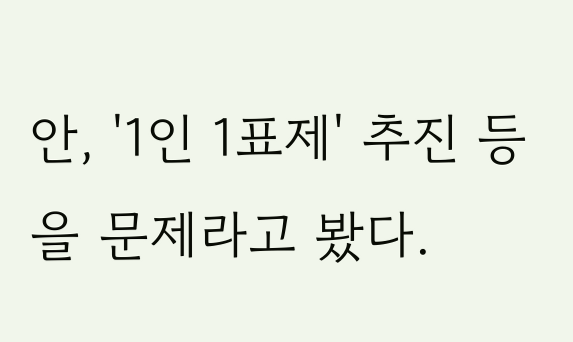안, '1인 1표제' 추진 등을 문제라고 봤다.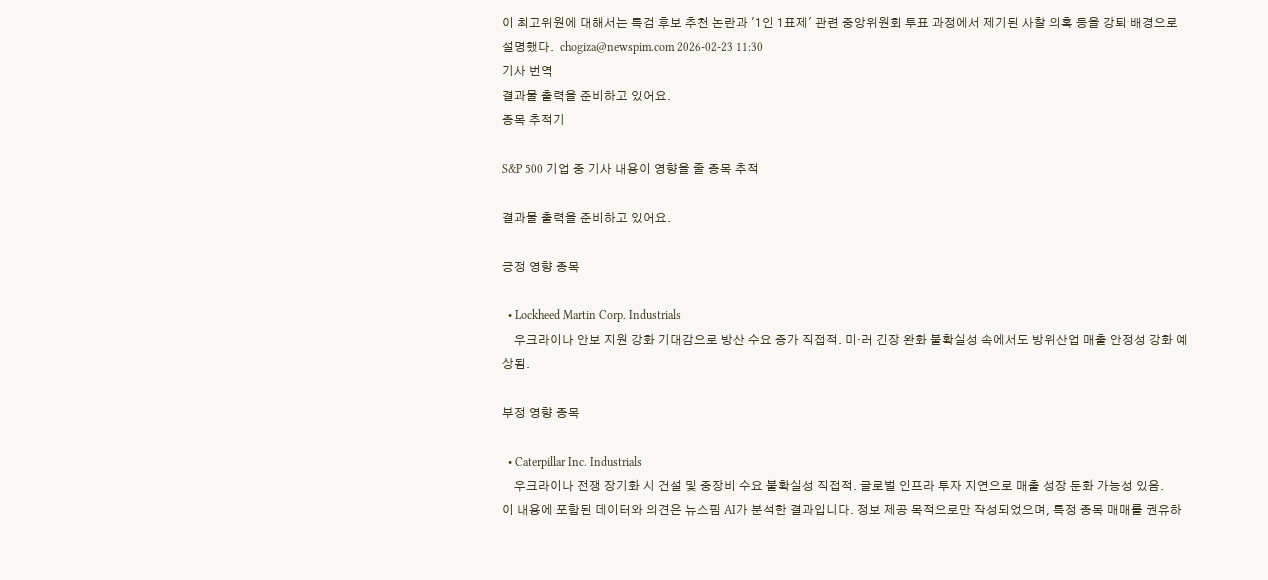이 최고위원에 대해서는 특검 후보 추천 논란과 '1인 1표제' 관련 중앙위원회 투표 과정에서 제기된 사찰 의혹 등을 강퇴 배경으로 설명했다.  chogiza@newspim.com 2026-02-23 11:30
기사 번역
결과물 출력을 준비하고 있어요.
종목 추적기

S&P 500 기업 중 기사 내용이 영향을 줄 종목 추적

결과물 출력을 준비하고 있어요.

긍정 영향 종목

  • Lockheed Martin Corp. Industrials
    우크라이나 안보 지원 강화 기대감으로 방산 수요 증가 직접적. 미·러 긴장 완화 불확실성 속에서도 방위산업 매출 안정성 강화 예상됨.

부정 영향 종목

  • Caterpillar Inc. Industrials
    우크라이나 전쟁 장기화 시 건설 및 중장비 수요 불확실성 직접적. 글로벌 인프라 투자 지연으로 매출 성장 둔화 가능성 있음.
이 내용에 포함된 데이터와 의견은 뉴스핌 AI가 분석한 결과입니다. 정보 제공 목적으로만 작성되었으며, 특정 종목 매매를 권유하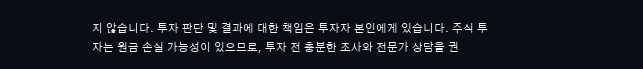지 않습니다. 투자 판단 및 결과에 대한 책임은 투자자 본인에게 있습니다. 주식 투자는 원금 손실 가능성이 있으므로, 투자 전 충분한 조사와 전문가 상담을 권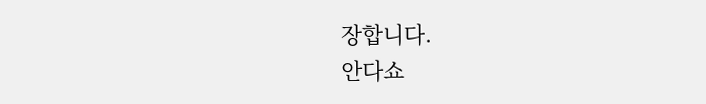장합니다.
안다쇼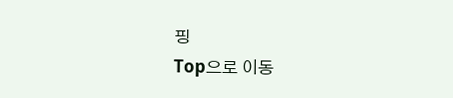핑
Top으로 이동